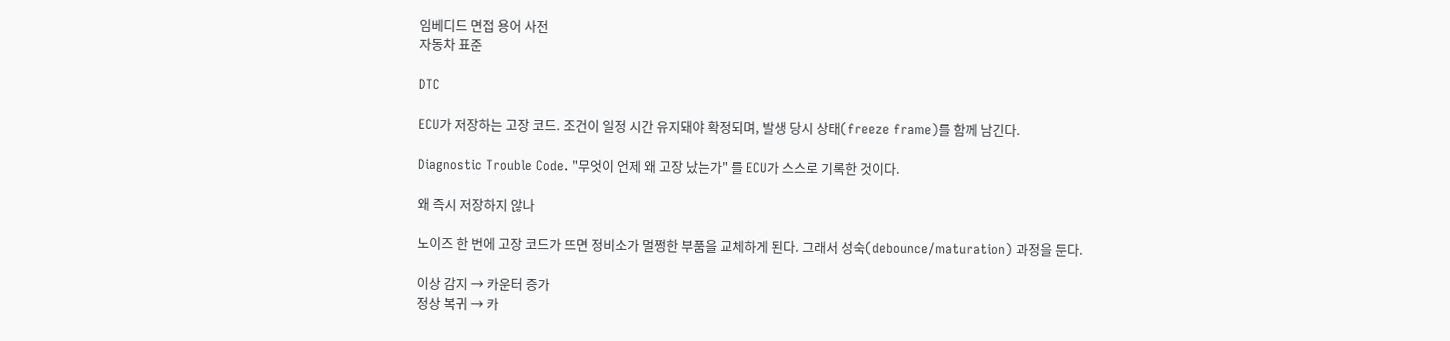임베디드 면접 용어 사전
자동차 표준

DTC

ECU가 저장하는 고장 코드. 조건이 일정 시간 유지돼야 확정되며, 발생 당시 상태(freeze frame)를 함께 남긴다.

Diagnostic Trouble Code. "무엇이 언제 왜 고장 났는가" 를 ECU가 스스로 기록한 것이다.

왜 즉시 저장하지 않나

노이즈 한 번에 고장 코드가 뜨면 정비소가 멀쩡한 부품을 교체하게 된다. 그래서 성숙(debounce/maturation) 과정을 둔다.

이상 감지 → 카운터 증가
정상 복귀 → 카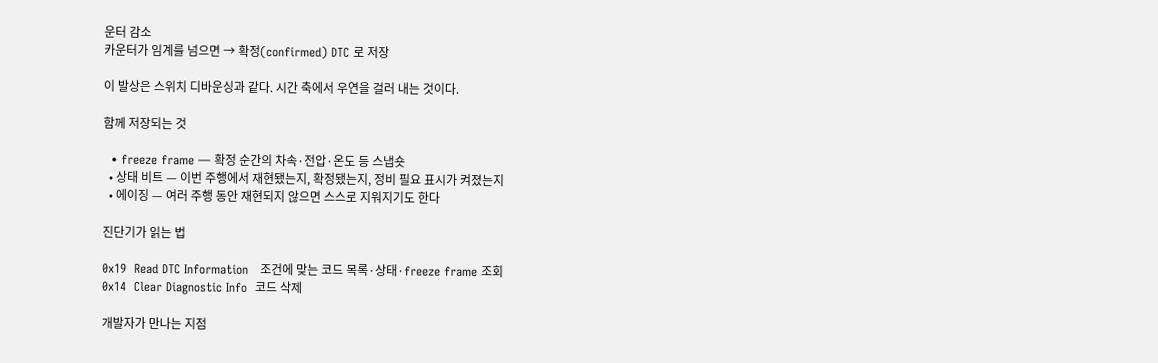운터 감소
카운터가 임계를 넘으면 → 확정(confirmed) DTC 로 저장

이 발상은 스위치 디바운싱과 같다. 시간 축에서 우연을 걸러 내는 것이다.

함께 저장되는 것

  • freeze frame — 확정 순간의 차속·전압·온도 등 스냅숏
  • 상태 비트 — 이번 주행에서 재현됐는지, 확정됐는지, 정비 필요 표시가 켜졌는지
  • 에이징 — 여러 주행 동안 재현되지 않으면 스스로 지워지기도 한다

진단기가 읽는 법

0x19  Read DTC Information   조건에 맞는 코드 목록·상태·freeze frame 조회
0x14  Clear Diagnostic Info  코드 삭제

개발자가 만나는 지점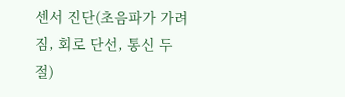센서 진단(초음파가 가려짐, 회로 단선, 통신 두절)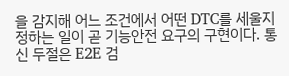을 감지해 어느 조건에서 어떤 DTC를 세울지 정하는 일이 곧 기능안전 요구의 구현이다. 통신 두절은 E2E 검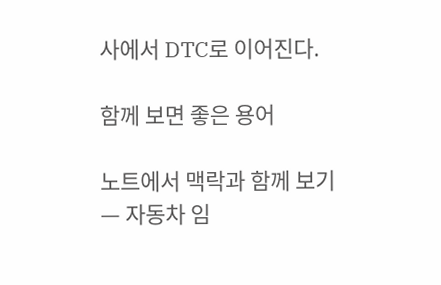사에서 DTC로 이어진다.

함께 보면 좋은 용어

노트에서 맥락과 함께 보기 — 자동차 임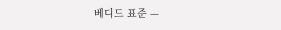베디드 표준 —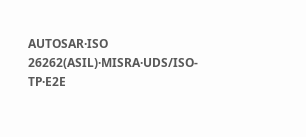AUTOSAR·ISO 26262(ASIL)·MISRA·UDS/ISO-TP·E2E